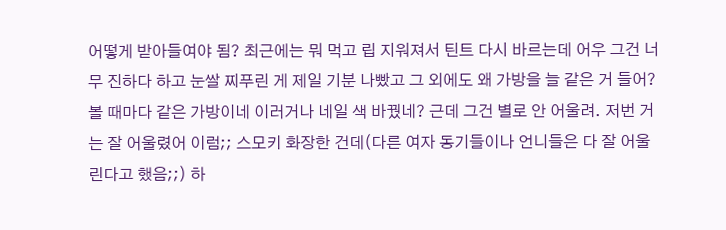어떻게 받아들여야 됨? 최근에는 뭐 먹고 립 지워져서 틴트 다시 바르는데 어우 그건 너무 진하다 하고 눈쌀 찌푸린 게 제일 기분 나빴고 그 외에도 왜 가방을 늘 같은 거 들어? 볼 때마다 같은 가방이네 이러거나 네일 색 바꿨네? 근데 그건 별로 안 어울려. 저번 거는 잘 어울렸어 이럼;; 스모키 화장한 건데(다른 여자 동기들이나 언니들은 다 잘 어울린다고 했음;;) 하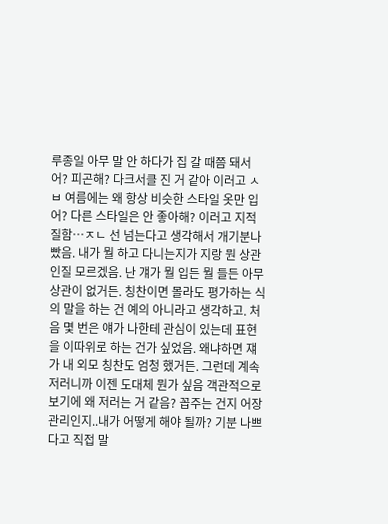루종일 아무 말 안 하다가 집 갈 때쯤 돼서 어? 피곤해? 다크서클 진 거 같아 이러고 ㅅㅂ 여름에는 왜 항상 비슷한 스타일 옷만 입어? 다른 스타일은 안 좋아해? 이러고 지적질함…ㅈㄴ 선 넘는다고 생각해서 개기분나빴음. 내가 뭘 하고 다니는지가 지랑 뭔 상관인질 모르겠음. 난 걔가 뭘 입든 뭘 들든 아무 상관이 없거든. 칭찬이면 몰라도 평가하는 식의 말을 하는 건 예의 아니라고 생각하고. 처음 몇 번은 얘가 나한테 관심이 있는데 표현을 이따위로 하는 건가 싶었음. 왜냐하면 쟤가 내 외모 칭찬도 엄청 했거든. 그런데 계속 저러니까 이젠 도대체 뭔가 싶음 객관적으로 보기에 왜 저러는 거 같음? 꼽주는 건지 어장관리인지..내가 어떻게 해야 될까? 기분 나쁘다고 직접 말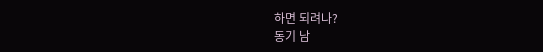하면 되려나?
동기 남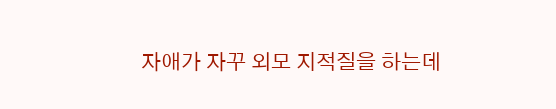자애가 자꾸 외모 지적질을 하는데